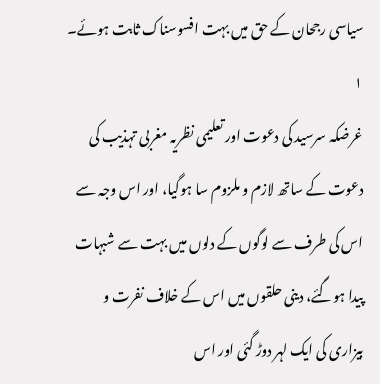سیاسی رجحان کے حق میں بہت افسوسناک ثابت ہوئے۔ ۱
غرضکہ سرسید کی دعوت اور تعلیمی نظریہ مغربی تہذیب کی دعوت کے ساتھ لازم و ملزوم سا ہوگیا، اور اس وجہ سے اس کی طرف سے لوگوں کے دلوں میں بہت سے شبہات پیدا ہوگئے، دینی حلقوں میں اس کے خلاف نفرت و بیزاری کی ایک لہر دوڑ گئی اور اس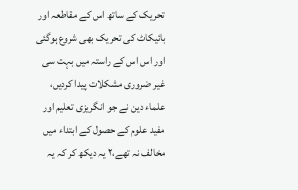تحریک کے ساتھ اس کے مقاطعہ اور بائیکاٹ کی تحریک بھی شروع ہوگئی اور اس اس کے راستہ میں بہت سی غیر ضروری مشکلات پیدا کردیں، علماء دین نے جو انگریزی تعلیم اور مفید علوم کے حصول کے ابتداء میں مخالف نہ تھے،۲ یہ دیکھ کر کہ یہ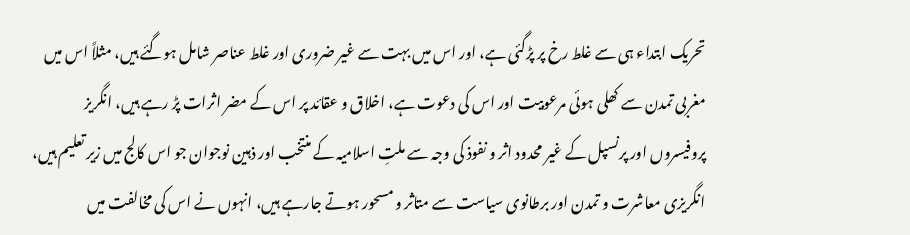تحریک ابتداء ہی سے غلط رخ پر پڑگئی ہے، اور اس میں بہت سے غیر ضروری اور غلط عناصر شامل ہوگئے ہیں، مثلاً اس میں مغربی تمدن سے کھلی ہوئی مرعوبیت اور اس کی دعوت ہے، اخلاق و عقائد پر اس کے مضر اثرات پڑ رہے ہیں، انگریز پروفیسروں اور پرنسپل کے غیر محدود اثر و نفوذ کی وجہ سے ملتِ اسلامیہ کے منتخب اور ذہین نوجوان جو اس کالج میں زیر تعلیم ہیں، انگریزی معاشرت و تمدن اور برطانوی سیاست سے متاثر و مسحور ہوتے جارہے ہیں، انہوں نے اس کی مخالفت میں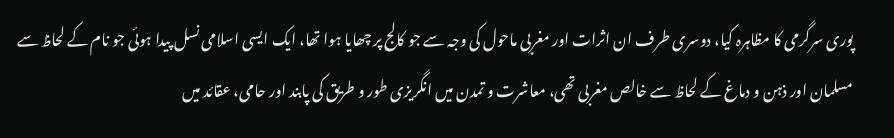پوری سرگرمی کا مظاہرہ کیا، دوسری طرف ان اثرات اور مغربی ماحول کی وجہ سے جو کالج پر چھایا ہوا تھا، ایک ایسی اسلامی نسل پیدا ہوئی جو نام کے لحاظ سے مسلمان اور ذہن و دماغ کے لحاظ سے خالص مغربی تھی، معاشرت و تمدن میں انگریزی طور و طریق کی پابند اور حامی، عقائد میں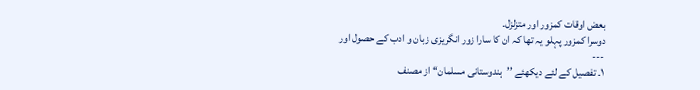بعض اوقات کمزور اور متزلزل۔
دوسرا کمزور پہلو یہ تھا کہ ان کا سارا زور انگریزی زبان و ادب کے حصول اور
---
۱۔ تفصیل کے لئے دیکھئے ’’ہندوستانی مسلمان‘‘ از مصنف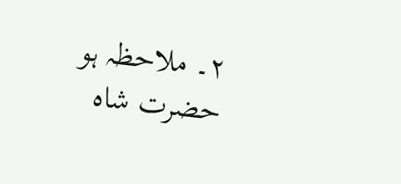۲۔ ملاحظہ ہو حضرت شاہ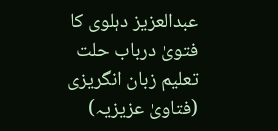عبدالعزیز دہلوی کا فتویٰ درباب حلت تعلیم زبان انگریزی (فتاویٰ عزیزیہ)